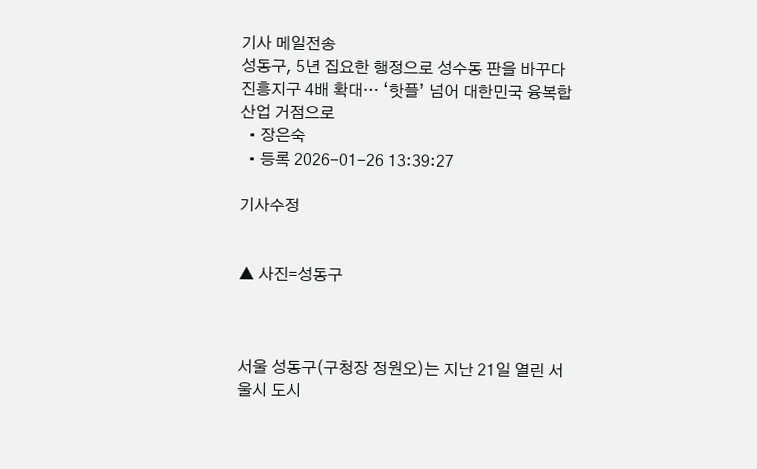기사 메일전송
성동구, 5년 집요한 행정으로 성수동 판을 바꾸다 진흥지구 4배 확대… ‘핫플’ 넘어 대한민국 융복합 산업 거점으로
  • 장은숙
  • 등록 2026-01-26 13:39:27

기사수정


▲ 사진=성동구



서울 성동구(구청장 정원오)는 지난 21일 열린 서울시 도시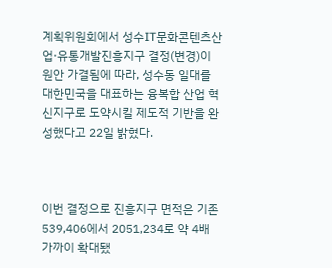계획위원회에서 성수IT문화콘텐츠산업·유통개발진흥지구 결정(변경)이 원안 가결됨에 따라, 성수동 일대를 대한민국을 대표하는 융복합 산업 혁신지구로 도약시킬 제도적 기반을 완성했다고 22일 밝혔다.



이번 결정으로 진흥지구 면적은 기존 539,406에서 2051,234로 약 4배 가까이 확대됐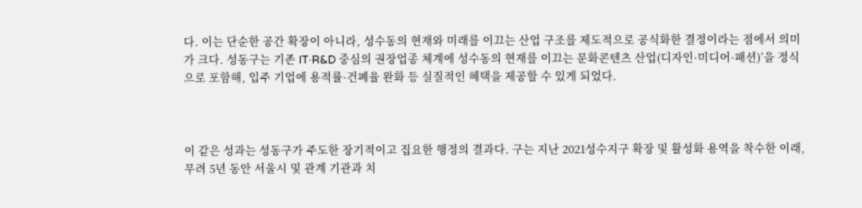다. 이는 단순한 공간 확장이 아니라, 성수동의 현재와 미래를 이끄는 산업 구조를 제도적으로 공식화한 결정이라는 점에서 의미가 크다. 성동구는 기존 IT·R&D 중심의 권장업종 체계에 성수동의 현재를 이끄는 문화콘텐츠 산업(디자인·미디어·패션)’을 정식으로 포함해, 입주 기업에 용적률·건폐율 완화 등 실질적인 혜택을 제공할 수 있게 되었다.



이 같은 성과는 성동구가 주도한 장기적이고 집요한 행정의 결과다. 구는 지난 2021성수지구 확장 및 활성화 용역을 착수한 이래, 무려 5년 동안 서울시 및 관계 기관과 치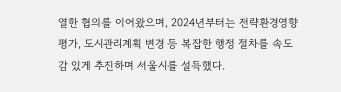열한 협의를 이어왔으며, 2024년부터는 전략환경영향평가, 도시관리계획 변경 등 복잡한 행정 절차를 속도감 있게 추진하며 서울시를 설득했다.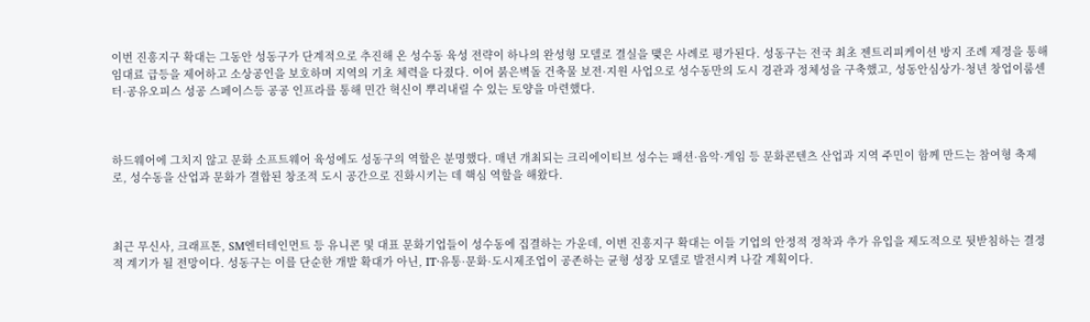이번 진흥지구 확대는 그동안 성동구가 단계적으로 추진해 온 성수동 육성 전략이 하나의 완성형 모델로 결실을 맺은 사례로 평가된다. 성동구는 전국 최초 젠트리피케이션 방지 조례 제정을 통해 임대료 급등을 제어하고 소상공인을 보호하며 지역의 기초 체력을 다졌다. 이어 붉은벽돌 건축물 보전·지원 사업으로 성수동만의 도시 경관과 정체성을 구축했고, 성동안심상가·청년 창업이룸센터·공유오피스 성공 스페이스등 공공 인프라를 통해 민간 혁신이 뿌리내릴 수 있는 토양을 마련했다.



하드웨어에 그치지 않고 문화 소프트웨어 육성에도 성동구의 역할은 분명했다. 매년 개최되는 크리에이티브 성수는 패션·음악·게임 등 문화콘텐츠 산업과 지역 주민이 함께 만드는 참여형 축제로, 성수동을 산업과 문화가 결합된 창조적 도시 공간으로 진화시키는 데 핵심 역할을 해왔다.



최근 무신사, 크래프톤, SM엔터테인먼트 등 유니콘 및 대표 문화기업들이 성수동에 집결하는 가운데, 이번 진흥지구 확대는 이들 기업의 안정적 정착과 추가 유입을 제도적으로 뒷받침하는 결정적 계기가 될 전망이다. 성동구는 이를 단순한 개발 확대가 아닌, IT·유통·문화·도시제조업이 공존하는 균형 성장 모델로 발전시켜 나갈 계획이다.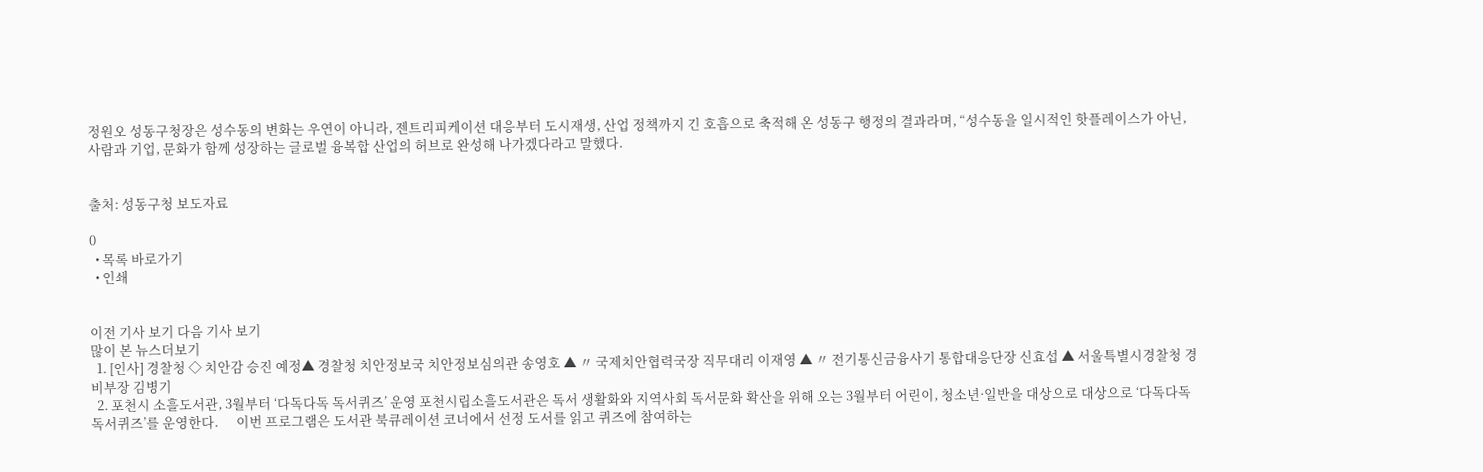정원오 성동구청장은 성수동의 변화는 우연이 아니라, 젠트리피케이션 대응부터 도시재생, 산업 정책까지 긴 호흡으로 축적해 온 성동구 행정의 결과라며, “성수동을 일시적인 핫플레이스가 아닌, 사람과 기업, 문화가 함께 성장하는 글로벌 융복합 산업의 허브로 완성해 나가겠다라고 말했다.


출처: 성동구청 보도자료

0
  • 목록 바로가기
  • 인쇄


이전 기사 보기 다음 기사 보기
많이 본 뉴스더보기
  1. [인사] 경찰청 ◇ 치안감 승진 예정▲ 경찰청 치안정보국 치안정보심의관 송영호 ▲ 〃 국제치안협력국장 직무대리 이재영 ▲ 〃 전기통신금융사기 통합대응단장 신효섭 ▲ 서울특별시경찰청 경비부장 김병기
  2. 포천시 소흘도서관, 3월부터 ‘다독다독 독서퀴즈’ 운영 포천시립소흘도서관은 독서 생활화와 지역사회 독서문화 확산을 위해 오는 3월부터 어린이, 청소년·일반을 대상으로 대상으로 ‘다독다독 독서퀴즈’를 운영한다.      이번 프로그램은 도서관 북큐레이션 코너에서 선정 도서를 읽고 퀴즈에 참여하는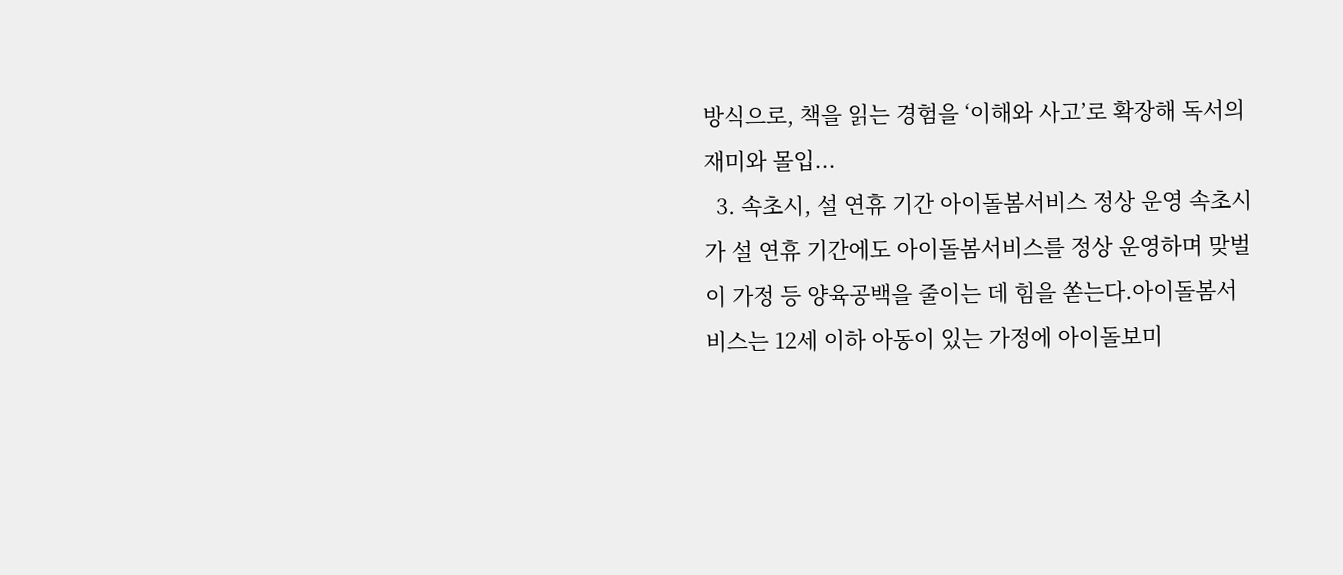방식으로, 책을 읽는 경험을 ‘이해와 사고’로 확장해 독서의 재미와 몰입...
  3. 속초시, 설 연휴 기간 아이돌봄서비스 정상 운영 속초시가 설 연휴 기간에도 아이돌봄서비스를 정상 운영하며 맞벌이 가정 등 양육공백을 줄이는 데 힘을 쏟는다.아이돌봄서비스는 12세 이하 아동이 있는 가정에 아이돌보미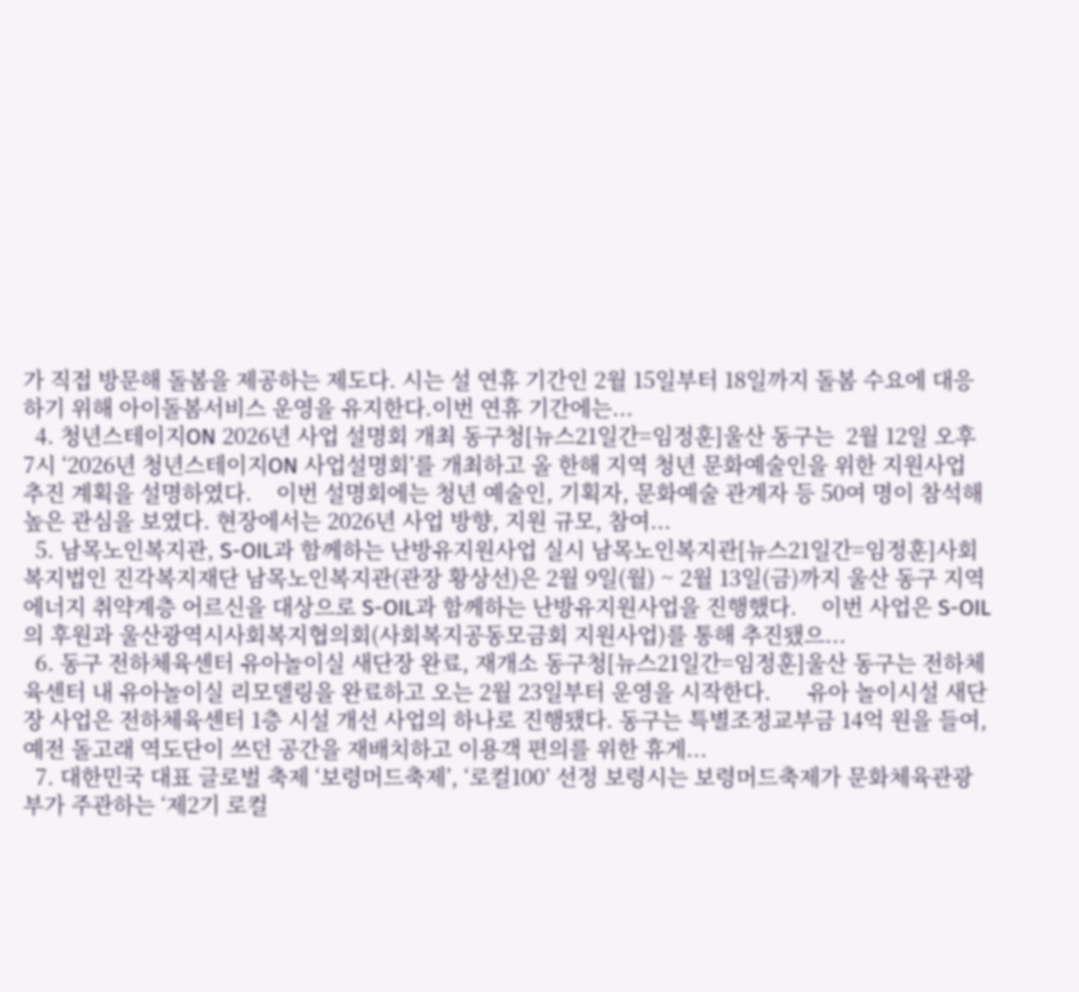가 직접 방문해 돌봄을 제공하는 제도다. 시는 설 연휴 기간인 2월 15일부터 18일까지 돌봄 수요에 대응하기 위해 아이돌봄서비스 운영을 유지한다.이번 연휴 기간에는...
  4. 청년스테이지ON 2026년 사업 설명회 개최 동구청[뉴스21일간=임정훈]울산 동구는  2월 12일 오후 7시 ‘2026년 청년스테이지ON 사업설명회’를 개최하고 올 한해 지역 청년 문화예술인을 위한 지원사업 추진 계획을 설명하였다.    이번 설명회에는 청년 예술인, 기획자, 문화예술 관계자 등 50여 명이 참석해 높은 관심을 보였다. 현장에서는 2026년 사업 방향, 지원 규모, 참여...
  5. 남목노인복지관, S-OIL과 함께하는 난방유지원사업 실시 남목노인복지관[뉴스21일간=임정훈]사회복지법인 진각복지재단 남목노인복지관(관장 황상선)은 2월 9일(월) ~ 2월 13일(금)까지 울산 동구 지역 에너지 취약계층 어르신을 대상으로 S-OIL과 함께하는 난방유지원사업을 진행했다.    이번 사업은 S-OIL의 후원과 울산광역시사회복지협의회(사회복지공동모금회 지원사업)를 통해 추진됐으...
  6. 동구 전하체육센터 유아놀이실 새단장 완료, 재개소 동구청[뉴스21일간=임정훈]울산 동구는 전하체육센터 내 유아놀이실 리모델링을 완료하고 오는 2월 23일부터 운영을 시작한다.      유아 놀이시설 새단장 사업은 전하체육센터 1층 시설 개선 사업의 하나로 진행됐다. 동구는 특별조정교부금 14억 원을 들여, 예전 돌고래 역도단이 쓰던 공간을 재배치하고 이용객 편의를 위한 휴게...
  7. 대한민국 대표 글로벌 축제 ‘보령머드축제’, ‘로컬100’ 선정 보령시는 보령머드축제가 문화체육관광부가 주관하는 ‘제2기 로컬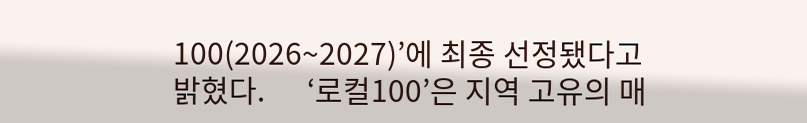100(2026~2027)’에 최종 선정됐다고 밝혔다.      ‘로컬100’은 지역 고유의 매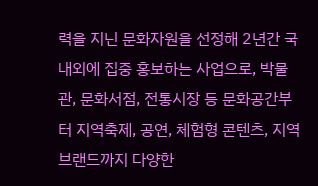력을 지닌 문화자원을 선정해 2년간 국내외에 집중 홍보하는 사업으로, 박물관, 문화서점, 전통시장 등 문화공간부터 지역축제, 공연, 체험형 콘텐츠, 지역 브랜드까지 다양한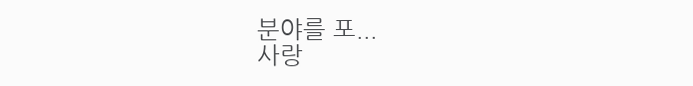분야를 포...
사랑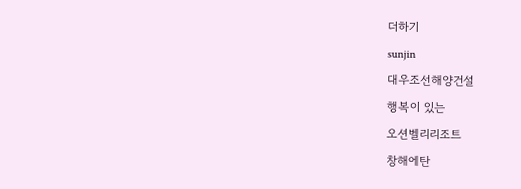더하기
sunjin
대우조선해양건설
행복이 있는
오션벨리리조트
창해에탄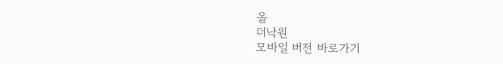올
더낙원
모바일 버전 바로가기